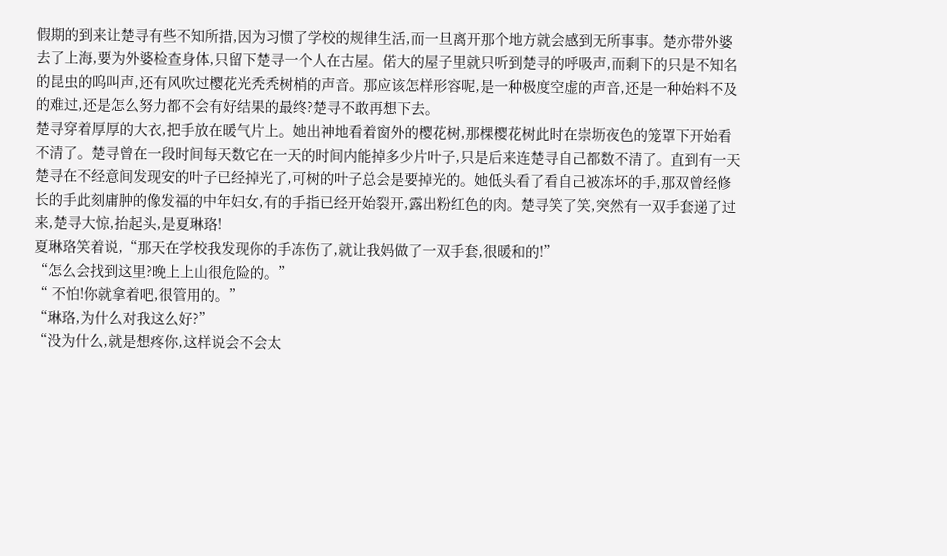假期的到来让楚寻有些不知所措,因为习惯了学校的规律生活,而一旦离开那个地方就会感到无所事事。楚亦带外婆去了上海,要为外婆检查身体,只留下楚寻一个人在古屋。偌大的屋子里就只听到楚寻的呼吸声,而剩下的只是不知名的昆虫的呜叫声,还有风吹过樱花光秃秃树梢的声音。那应该怎样形容呢,是一种极度空虚的声音,还是一种始料不及的难过,还是怎么努力都不会有好结果的最终?楚寻不敢再想下去。
楚寻穿着厚厚的大衣,把手放在暖气片上。她出神地看着窗外的樱花树,那棵樱花树此时在崇坜夜色的笼罩下开始看不清了。楚寻曾在一段时间每天数它在一天的时间内能掉多少片叶子,只是后来连楚寻自己都数不清了。直到有一天楚寻在不经意间发现安的叶子已经掉光了,可树的叶子总会是要掉光的。她低头看了看自己被冻坏的手,那双曾经修长的手此刻庸肿的像发福的中年妇女,有的手指已经开始裂开,露出粉红色的肉。楚寻笑了笑,突然有一双手套递了过来,楚寻大惊,抬起头,是夏琳珞!
夏琳珞笑着说,“那天在学校我发现你的手冻伤了,就让我妈做了一双手套,很暖和的!”
“怎么会找到这里?晚上上山很危险的。”
“ 不怕!你就拿着吧,很管用的。”
“琳珞,为什么对我这么好?”
“没为什么,就是想疼你,这样说会不会太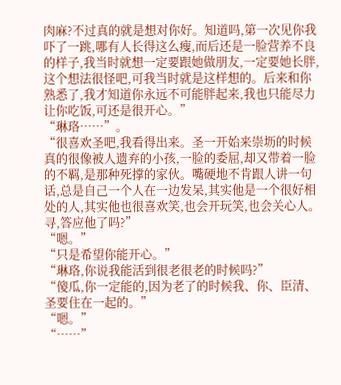肉麻?不过真的就是想对你好。知道吗,第一次见你我吓了一跳,哪有人长得这么瘦,而后还是一脸营养不良的样子,我当时就想一定要跟她做朋友,一定要她长胖,这个想法很怪吧,可我当时就是这样想的。后来和你熟悉了,我才知道你永远不可能胖起来,我也只能尽力让你吃饭,可还是很开心。”
“琳珞……”。
“很喜欢圣吧,我看得出来。圣一开始来崇坜的时候真的很像被人遗弃的小孩,一脸的委屈,却又带着一脸的不羁,是那种死撑的家伙。嘴硬地不肯跟人讲一句话,总是自己一个人在一边发呆,其实他是一个很好相处的人,其实他也很喜欢笑,也会开玩笑,也会关心人。寻,答应他了吗?”
“嗯。”
“只是希望你能开心。”
“琳珞,你说我能活到很老很老的时候吗?”
“傻瓜,你一定能的,因为老了的时候我、你、臣清、圣要住在一起的。”
“嗯。”
“……”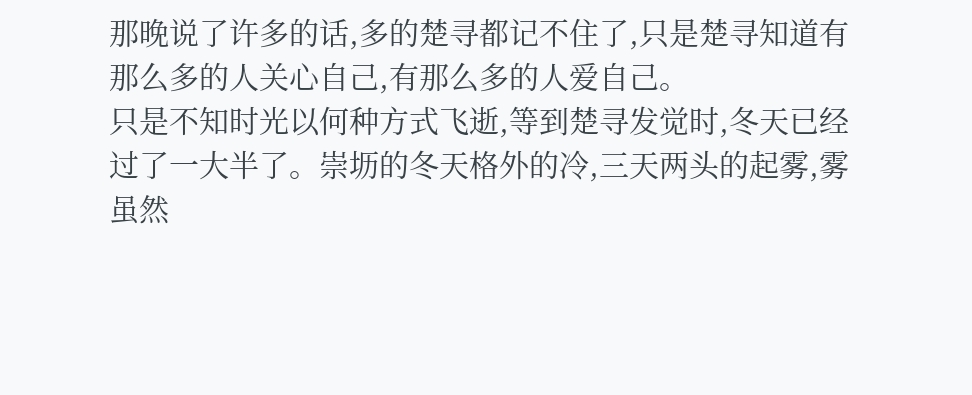那晚说了许多的话,多的楚寻都记不住了,只是楚寻知道有那么多的人关心自己,有那么多的人爱自己。
只是不知时光以何种方式飞逝,等到楚寻发觉时,冬天已经过了一大半了。崇坜的冬天格外的冷,三天两头的起雾,雾虽然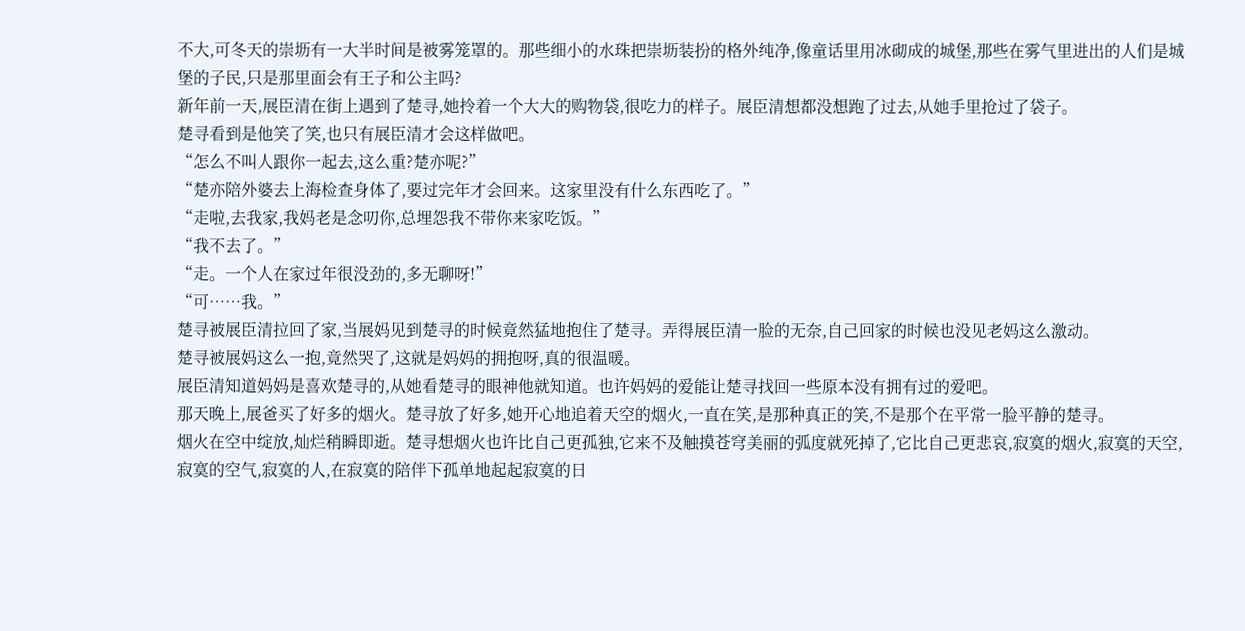不大,可冬天的崇坜有一大半时间是被雾笼罩的。那些细小的水珠把崇坜装扮的格外纯净,像童话里用冰砌成的城堡,那些在雾气里进出的人们是城堡的子民,只是那里面会有王子和公主吗?
新年前一天,展臣清在街上遇到了楚寻,她拎着一个大大的购物袋,很吃力的样子。展臣清想都没想跑了过去,从她手里抢过了袋子。
楚寻看到是他笑了笑,也只有展臣清才会这样做吧。
“怎么不叫人跟你一起去,这么重?楚亦呢?”
“楚亦陪外婆去上海检查身体了,要过完年才会回来。这家里没有什么东西吃了。”
“走啦,去我家,我妈老是念叨你,总埋怨我不带你来家吃饭。”
“我不去了。”
“走。一个人在家过年很没劲的,多无聊呀!”
“可……我。”
楚寻被展臣清拉回了家,当展妈见到楚寻的时候竟然猛地抱住了楚寻。弄得展臣清一脸的无奈,自己回家的时候也没见老妈这么激动。
楚寻被展妈这么一抱,竟然哭了,这就是妈妈的拥抱呀,真的很温暖。
展臣清知道妈妈是喜欢楚寻的,从她看楚寻的眼神他就知道。也许妈妈的爱能让楚寻找回一些原本没有拥有过的爱吧。
那天晚上,展爸买了好多的烟火。楚寻放了好多,她开心地追着天空的烟火,一直在笑,是那种真正的笑,不是那个在平常一脸平静的楚寻。
烟火在空中绽放,灿烂稍瞬即逝。楚寻想烟火也许比自己更孤独,它来不及触摸苍穹美丽的弧度就死掉了,它比自己更悲哀,寂寞的烟火,寂寞的天空,寂寞的空气,寂寞的人,在寂寞的陪伴下孤单地起起寂寞的日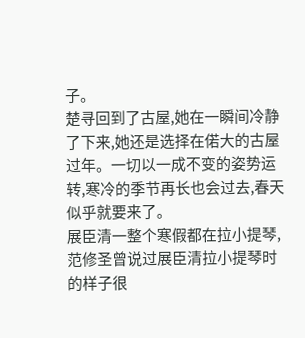子。
楚寻回到了古屋,她在一瞬间冷静了下来,她还是选择在偌大的古屋过年。一切以一成不变的姿势运转,寒冷的季节再长也会过去,春天似乎就要来了。
展臣清一整个寒假都在拉小提琴,范修圣曾说过展臣清拉小提琴时的样子很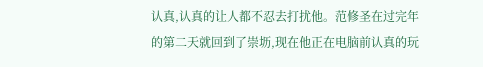认真,认真的让人都不忍去打扰他。范修圣在过完年的第二天就回到了崇坜,现在他正在电脑前认真的玩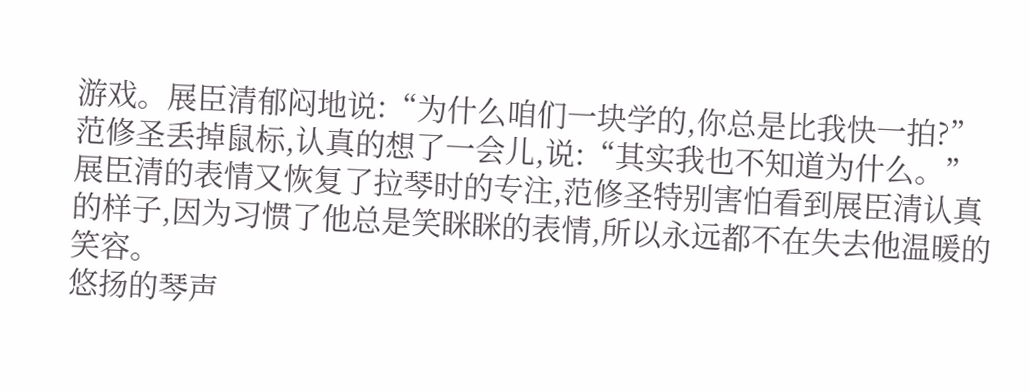游戏。展臣清郁闷地说:“为什么咱们一块学的,你总是比我快一拍?”
范修圣丢掉鼠标,认真的想了一会儿,说:“其实我也不知道为什么。”
展臣清的表情又恢复了拉琴时的专注,范修圣特别害怕看到展臣清认真的样子,因为习惯了他总是笑眯眯的表情,所以永远都不在失去他温暖的笑容。
悠扬的琴声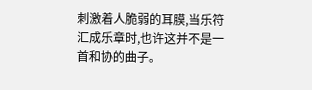刺激着人脆弱的耳膜,当乐符汇成乐章时,也许这并不是一首和协的曲子。